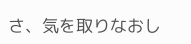さ、気を取りなおし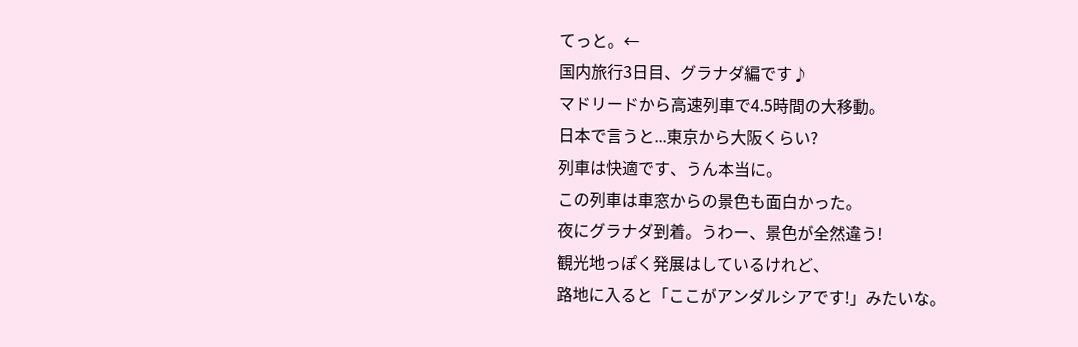てっと。←
国内旅行3日目、グラナダ編です♪
マドリードから高速列車で4.5時間の大移動。
日本で言うと...東京から大阪くらい?
列車は快適です、うん本当に。
この列車は車窓からの景色も面白かった。
夜にグラナダ到着。うわー、景色が全然違う!
観光地っぽく発展はしているけれど、
路地に入ると「ここがアンダルシアです!」みたいな。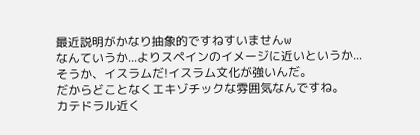最近説明がかなり抽象的ですねすいませんw
なんていうか...よりスペインのイメージに近いというか...
そうか、イスラムだ!イスラム文化が強いんだ。
だからどことなくエキゾチックな雰囲気なんですね。
カテドラル近く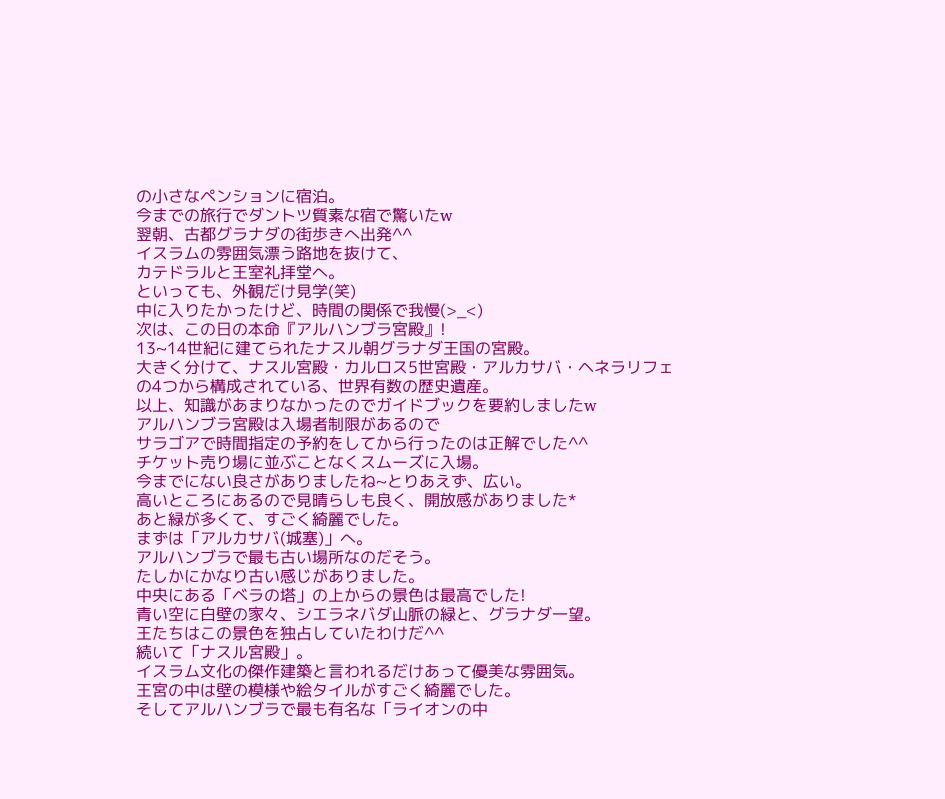の小さなペンションに宿泊。
今までの旅行でダントツ質素な宿で驚いたw
翌朝、古都グラナダの街歩きへ出発^^
イスラムの雰囲気漂う路地を抜けて、
カテドラルと王室礼拝堂へ。
といっても、外観だけ見学(笑)
中に入りたかったけど、時間の関係で我慢(>_<)
次は、この日の本命『アルハンブラ宮殿』!
13~14世紀に建てられたナスル朝グラナダ王国の宮殿。
大きく分けて、ナスル宮殿・カルロス5世宮殿・アルカサバ・ヘネラリフェ
の4つから構成されている、世界有数の歴史遺産。
以上、知識があまりなかったのでガイドブックを要約しましたw
アルハンブラ宮殿は入場者制限があるので
サラゴアで時間指定の予約をしてから行ったのは正解でした^^
チケット売り場に並ぶことなくスムーズに入場。
今までにない良さがありましたね~とりあえず、広い。
高いところにあるので見晴らしも良く、開放感がありました*
あと緑が多くて、すごく綺麗でした。
まずは「アルカサバ(城塞)」へ。
アルハンブラで最も古い場所なのだそう。
たしかにかなり古い感じがありました。
中央にある「ベラの塔」の上からの景色は最高でした!
青い空に白壁の家々、シエラネバダ山脈の緑と、グラナダ一望。
王たちはこの景色を独占していたわけだ^^
続いて「ナスル宮殿」。
イスラム文化の傑作建築と言われるだけあって優美な雰囲気。
王宮の中は壁の模様や絵タイルがすごく綺麗でした。
そしてアルハンブラで最も有名な「ライオンの中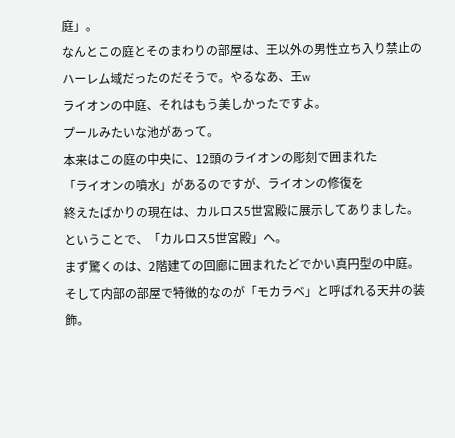庭」。
なんとこの庭とそのまわりの部屋は、王以外の男性立ち入り禁止の
ハーレム域だったのだそうで。やるなあ、王w
ライオンの中庭、それはもう美しかったですよ。
プールみたいな池があって。
本来はこの庭の中央に、12頭のライオンの彫刻で囲まれた
「ライオンの噴水」があるのですが、ライオンの修復を
終えたばかりの現在は、カルロス5世宮殿に展示してありました。
ということで、「カルロス5世宮殿」へ。
まず驚くのは、2階建ての回廊に囲まれたどでかい真円型の中庭。
そして内部の部屋で特徴的なのが「モカラベ」と呼ばれる天井の装飾。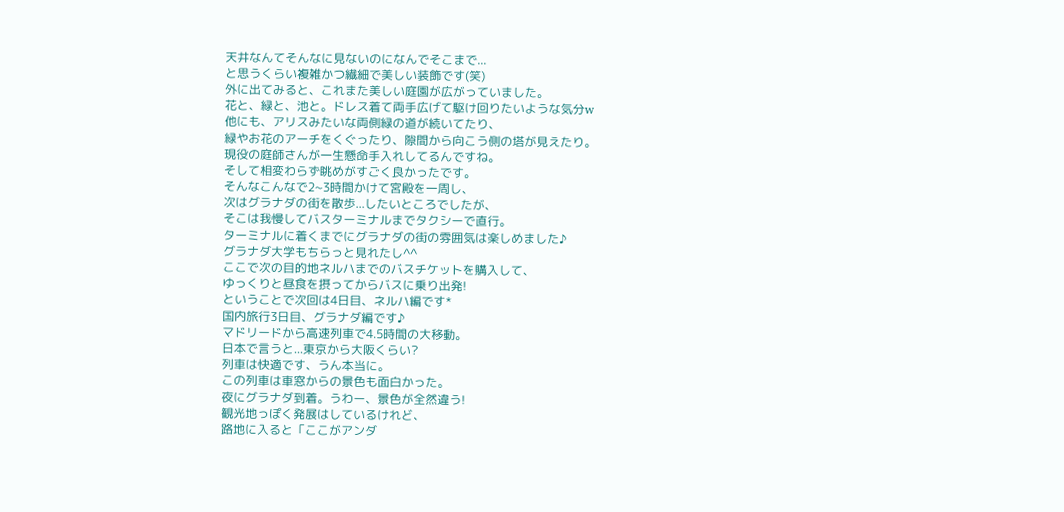天井なんてそんなに見ないのになんでそこまで...
と思うくらい複雑かつ繊細で美しい装飾です(笑)
外に出てみると、これまた美しい庭園が広がっていました。
花と、緑と、池と。ドレス着て両手広げて駆け回りたいような気分w
他にも、アリスみたいな両側緑の道が続いてたり、
緑やお花のアーチをくぐったり、隙間から向こう側の塔が見えたり。
現役の庭師さんが一生懸命手入れしてるんですね。
そして相変わらず眺めがすごく良かったです。
そんなこんなで2~3時間かけて宮殿を一周し、
次はグラナダの街を散歩...したいところでしたが、
そこは我慢してバスターミナルまでタクシーで直行。
ターミナルに着くまでにグラナダの街の雰囲気は楽しめました♪
グラナダ大学もちらっと見れたし^^
ここで次の目的地ネルハまでのバスチケットを購入して、
ゆっくりと昼食を摂ってからバスに乗り出発!
ということで次回は4日目、ネルハ編です*
国内旅行3日目、グラナダ編です♪
マドリードから高速列車で4.5時間の大移動。
日本で言うと...東京から大阪くらい?
列車は快適です、うん本当に。
この列車は車窓からの景色も面白かった。
夜にグラナダ到着。うわー、景色が全然違う!
観光地っぽく発展はしているけれど、
路地に入ると「ここがアンダ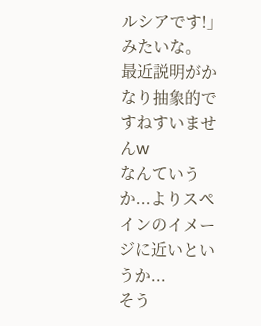ルシアです!」みたいな。
最近説明がかなり抽象的ですねすいませんw
なんていうか...よりスペインのイメージに近いというか...
そう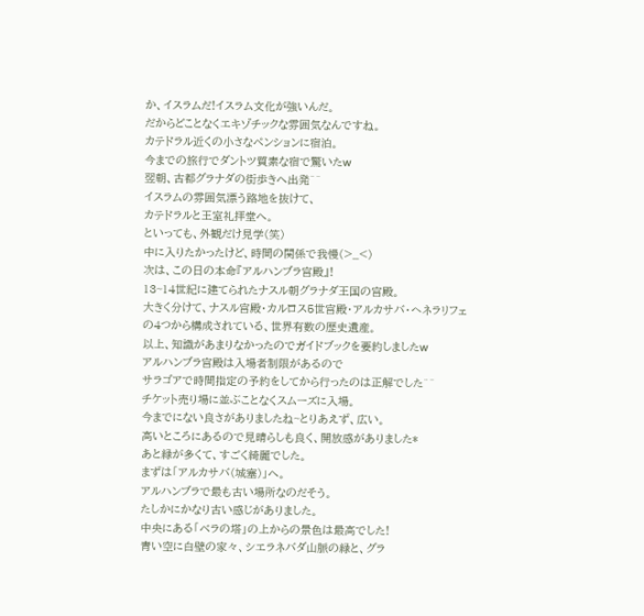か、イスラムだ!イスラム文化が強いんだ。
だからどことなくエキゾチックな雰囲気なんですね。
カテドラル近くの小さなペンションに宿泊。
今までの旅行でダントツ質素な宿で驚いたw
翌朝、古都グラナダの街歩きへ出発^^
イスラムの雰囲気漂う路地を抜けて、
カテドラルと王室礼拝堂へ。
といっても、外観だけ見学(笑)
中に入りたかったけど、時間の関係で我慢(>_<)
次は、この日の本命『アルハンブラ宮殿』!
13~14世紀に建てられたナスル朝グラナダ王国の宮殿。
大きく分けて、ナスル宮殿・カルロス5世宮殿・アルカサバ・ヘネラリフェ
の4つから構成されている、世界有数の歴史遺産。
以上、知識があまりなかったのでガイドブックを要約しましたw
アルハンブラ宮殿は入場者制限があるので
サラゴアで時間指定の予約をしてから行ったのは正解でした^^
チケット売り場に並ぶことなくスムーズに入場。
今までにない良さがありましたね~とりあえず、広い。
高いところにあるので見晴らしも良く、開放感がありました*
あと緑が多くて、すごく綺麗でした。
まずは「アルカサバ(城塞)」へ。
アルハンブラで最も古い場所なのだそう。
たしかにかなり古い感じがありました。
中央にある「ベラの塔」の上からの景色は最高でした!
青い空に白壁の家々、シエラネバダ山脈の緑と、グラ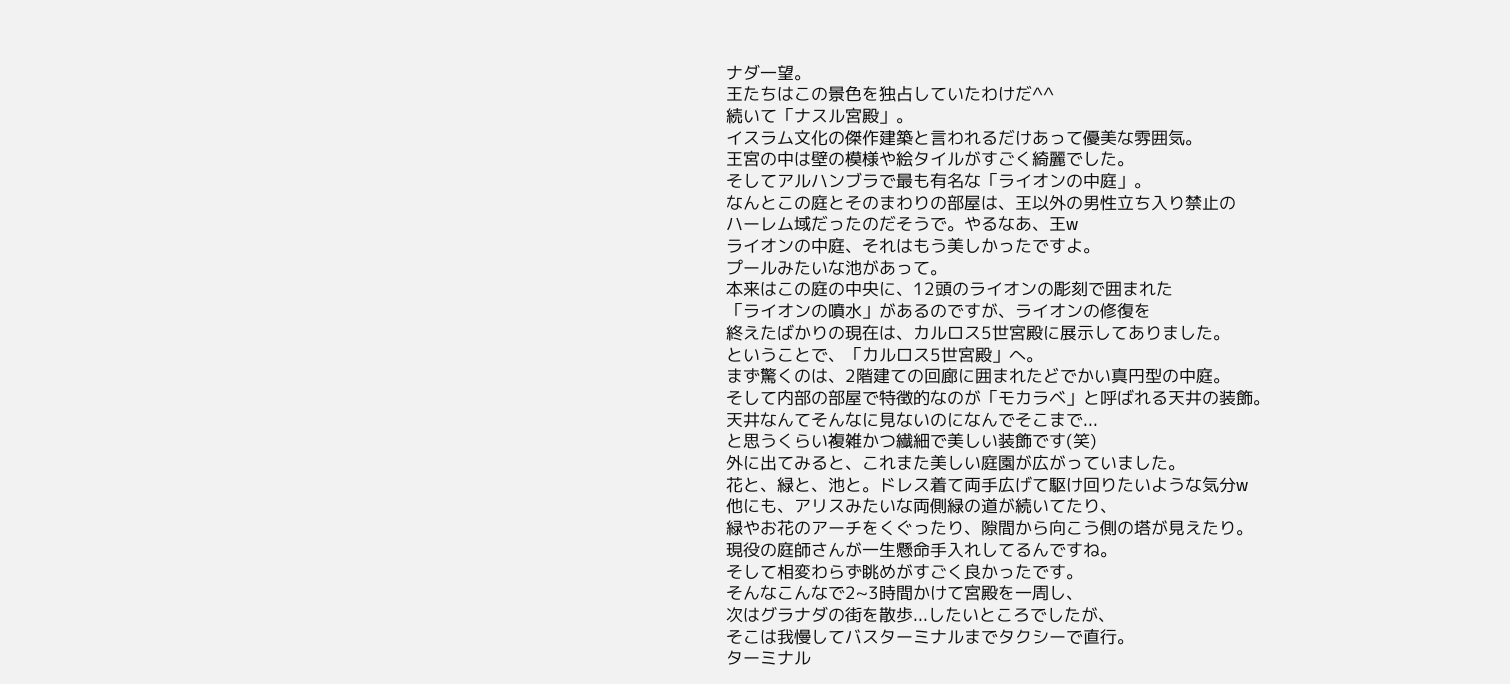ナダ一望。
王たちはこの景色を独占していたわけだ^^
続いて「ナスル宮殿」。
イスラム文化の傑作建築と言われるだけあって優美な雰囲気。
王宮の中は壁の模様や絵タイルがすごく綺麗でした。
そしてアルハンブラで最も有名な「ライオンの中庭」。
なんとこの庭とそのまわりの部屋は、王以外の男性立ち入り禁止の
ハーレム域だったのだそうで。やるなあ、王w
ライオンの中庭、それはもう美しかったですよ。
プールみたいな池があって。
本来はこの庭の中央に、12頭のライオンの彫刻で囲まれた
「ライオンの噴水」があるのですが、ライオンの修復を
終えたばかりの現在は、カルロス5世宮殿に展示してありました。
ということで、「カルロス5世宮殿」へ。
まず驚くのは、2階建ての回廊に囲まれたどでかい真円型の中庭。
そして内部の部屋で特徴的なのが「モカラベ」と呼ばれる天井の装飾。
天井なんてそんなに見ないのになんでそこまで...
と思うくらい複雑かつ繊細で美しい装飾です(笑)
外に出てみると、これまた美しい庭園が広がっていました。
花と、緑と、池と。ドレス着て両手広げて駆け回りたいような気分w
他にも、アリスみたいな両側緑の道が続いてたり、
緑やお花のアーチをくぐったり、隙間から向こう側の塔が見えたり。
現役の庭師さんが一生懸命手入れしてるんですね。
そして相変わらず眺めがすごく良かったです。
そんなこんなで2~3時間かけて宮殿を一周し、
次はグラナダの街を散歩...したいところでしたが、
そこは我慢してバスターミナルまでタクシーで直行。
ターミナル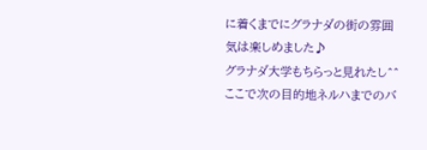に着くまでにグラナダの街の雰囲気は楽しめました♪
グラナダ大学もちらっと見れたし^^
ここで次の目的地ネルハまでのバ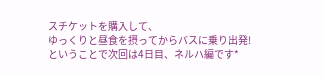スチケットを購入して、
ゆっくりと昼食を摂ってからバスに乗り出発!
ということで次回は4日目、ネルハ編です*